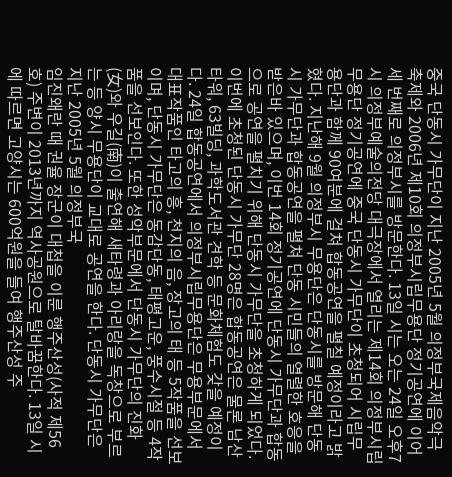중국 단동시 가무단이 지난 2005년 5월 의정부국제음악극축제와 2006년 제10회 의정부시립무용단 정기공연에 이어 세 번째로 의정부시를 방문한다. 13일 시는 오는 24일 오후7시 의정부예술의전당 대극장에서 열리는 제14회 의정부시립무용단 정기공연에 중국 단동시 가무단이 초청되어 시립무용단과 함께 90여분에 걸쳐 합동공연을 펼칠 예정이라고 밝혔다. 지난해 9월 의정부시 무용단은 단동시를 방문해 단동시 가무단과 합동공연을 펼쳐 단동 시민들의 열렬한 호응을 받은바 있으며, 이번 14회 정기공연에 단동시 가무단과 합동으로 공연을 펼치기 위해 단동시 가무단을 초청하게 되었다. 이번에 초청된 단동시 가무단 28명은 합동공연은 물론 남산타워, 63빌딩, 과학도서관 견학 등 문화체험도 갖을 예정이다. 24일 합동공연에서 의정부시립무용단은 무용부문에서 대표작품인 타고의 흥, 천지의 음, 장고의 태 등 5작품을 선보이며, 단동시 가무단은 동감단동, 태평고운, 풍수시절 등 4작품을 선보인다. 또한 성악부문에서 단동시 가무단의 진화(女)와 우길(南)이 출연해 새타령과 아리랑을 독창으로 부르는 등 양시 무용단이 교대로 공연을 한다. 단동시 가무단은 지난 2005년 5월 의정부국
임진왜란 때 권율 장군이 대첩을 이룬 행주산성(사적 제56호) 주변이 2013년까지 역사공원으로 탈바꿈한다. 13일 시에 따르면 고양시는 600억원을 들여 행주산성 주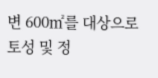변 600㎡를 대상으로 토성 및 정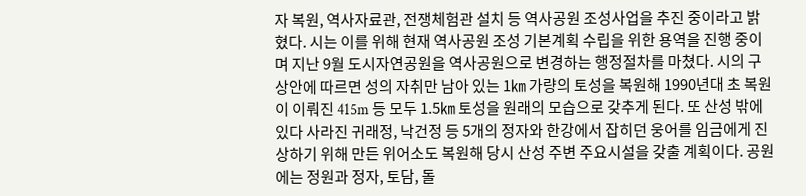자 복원, 역사자료관, 전쟁체험관 설치 등 역사공원 조성사업을 추진 중이라고 밝혔다. 시는 이를 위해 현재 역사공원 조성 기본계획 수립을 위한 용역을 진행 중이며 지난 9월 도시자연공원을 역사공원으로 변경하는 행정절차를 마쳤다. 시의 구상안에 따르면 성의 자취만 남아 있는 1㎞ 가량의 토성을 복원해 1990년대 초 복원이 이뤄진 415m 등 모두 1.5㎞ 토성을 원래의 모습으로 갖추게 된다. 또 산성 밖에 있다 사라진 귀래정, 낙건정 등 5개의 정자와 한강에서 잡히던 웅어를 임금에게 진상하기 위해 만든 위어소도 복원해 당시 산성 주변 주요시설을 갖출 계획이다. 공원에는 정원과 정자, 토담, 돌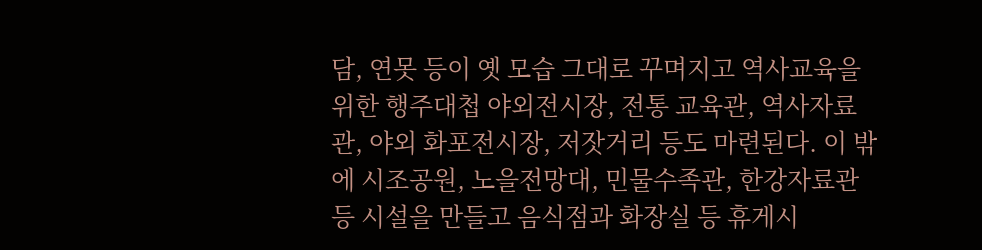담, 연못 등이 옛 모습 그대로 꾸며지고 역사교육을 위한 행주대첩 야외전시장, 전통 교육관, 역사자료관, 야외 화포전시장, 저잣거리 등도 마련된다. 이 밖에 시조공원, 노을전망대, 민물수족관, 한강자료관 등 시설을 만들고 음식점과 화장실 등 휴게시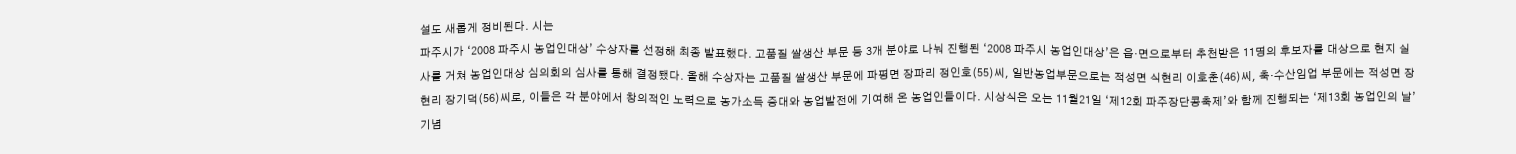설도 새롭게 정비된다. 시는
파주시가 ‘2008 파주시 농업인대상’ 수상자를 선정해 최종 발표했다. 고품질 쌀생산 부문 등 3개 분야로 나눠 진행된 ‘2008 파주시 농업인대상’은 읍·면으로부터 추천받은 11명의 후보자를 대상으로 현지 실사를 거쳐 농업인대상 심의회의 심사를 통해 결정됐다. 올해 수상자는 고품질 쌀생산 부문에 파평면 장파리 정인호(55)씨, 일반농업부문으로는 적성면 식현리 이호춘(46)씨, 축·수산임업 부문에는 적성면 장현리 장기덕(56)씨로, 이들은 각 분야에서 창의적인 노력으로 농가소득 증대와 농업발전에 기여해 온 농업인들이다. 시상식은 오는 11월21일 ‘제12회 파주장단콩축제’와 함께 진행되는 ‘제13회 농업인의 날’ 기념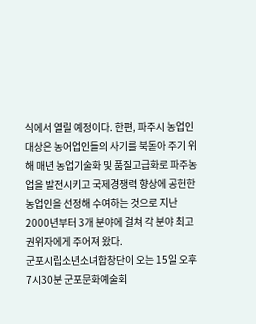식에서 열릴 예정이다. 한편, 파주시 농업인대상은 농어업인들의 사기를 북돋아 주기 위해 매년 농업기술화 및 품질고급화로 파주농업을 발전시키고 국제경쟁력 향상에 공헌한 농업인을 선정해 수여하는 것으로 지난 2000년부터 3개 분야에 걸쳐 각 분야 최고 권위자에게 주어져 왔다.
군포시립소년소녀합창단이 오는 15일 오후 7시30분 군포문화예술회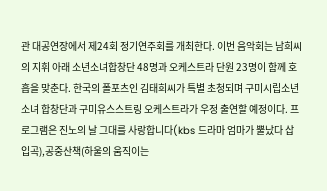관 대공연장에서 제24회 정기연주회를 개최한다. 이번 음악회는 남희씨의 지휘 아래 소년소녀합창단 48명과 오케스트라 단원 23명이 함께 호흡을 맞춘다. 한국의 폴포츠인 김태희씨가 특별 초청되며 구미시립소년소녀 합창단과 구미유스스트링 오케스트라가 우정 출연할 예정이다. 프로그램은 진노의 날 그대를 사랑합니다(kbs 드라마 엄마가 뿔났다 삽입곡),공중산책(하울의 움직이는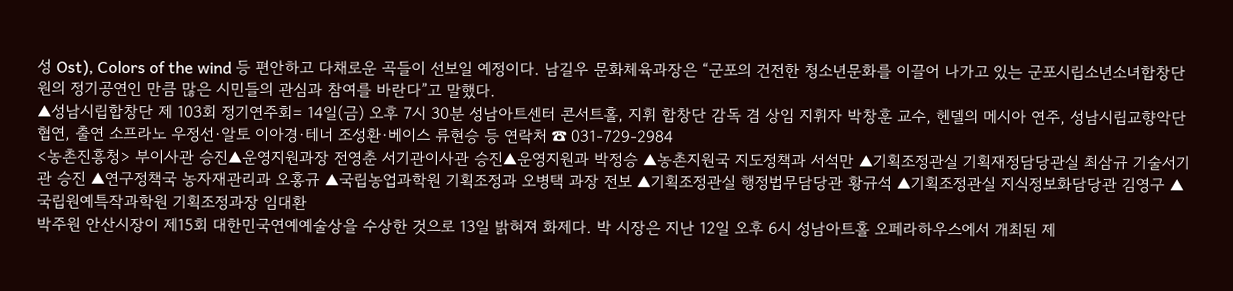성 Ost), Colors of the wind 등 편안하고 다채로운 곡들이 선보일 예정이다. 남길우 문화체육과장은 “군포의 건전한 청소년문화를 이끌어 나가고 있는 군포시립소년소녀합창단원의 정기공연인 만큼 많은 시민들의 관심과 참여를 바란다”고 말했다.
▲성남시립합창단 제 103회 정기연주회= 14일(금) 오후 7시 30분 성남아트센터 콘서트홀, 지휘 합창단 감독 겸 상임 지휘자 박창훈 교수, 헨델의 메시아 연주, 성남시립교향악단 협연, 출연 소프라노 우정선·알토 이아경·테너 조성환·베이스 류현승 등 연락처 ☎ 031-729-2984
<농촌진흥청> 부이사관 승진▲운영지원과장 전영춘 서기관이사관 승진▲운영지원과 박정승 ▲농촌지원국 지도정책과 서석만 ▲기획조정관실 기획재정담당관실 최삼규 기술서기관 승진 ▲연구정책국 농자재관리과 오홍규 ▲국립농업과학원 기획조정과 오병택 과장 전보 ▲기획조정관실 행정법무담당관 황규석 ▲기획조정관실 지식정보화담당관 김영구 ▲국립원예특작과학원 기획조정과장 임대환
박주원 안산시장이 제15회 대한민국연예예술상을 수상한 것으로 13일 밝혀져 화제다. 박 시장은 지난 12일 오후 6시 성남아트홀 오페라하우스에서 개최된 제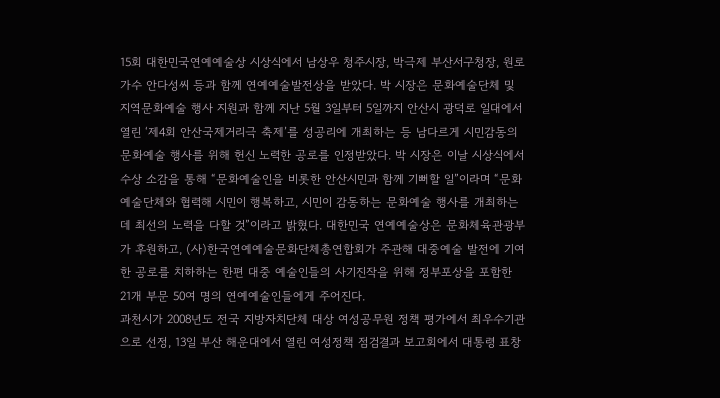15회 대한민국연예예술상 시상식에서 남상우 청주시장, 박극제 부산서구청장, 원로가수 안다성씨 등과 함께 연예예술발전상을 받았다. 박 시장은 문화예술단체 및 지역문화예술 행사 지원과 함께 지난 5월 3일부터 5일까지 안산시 광덕로 일대에서 열린 ‘제4회 안산국제거리극 축제’를 성공리에 개최하는 등 남다르게 시민감동의 문화예술 행사를 위해 헌신 노력한 공로를 인정받았다. 박 시장은 이날 시상식에서 수상 소감을 통해 “문화예술인을 비롯한 안산시민과 함께 기뻐할 일”이라며 “문화예술단체와 협력해 시민이 행복하고, 시민이 감동하는 문화예술 행사를 개최하는데 최선의 노력을 다할 것”이라고 밝혔다. 대한민국 연예예술상은 문화체육관광부가 후원하고, (사)한국연예예술문화단체총연합회가 주관해 대중예술 발전에 기여한 공로를 치하하는 한편 대중 예술인들의 사기진작을 위해 정부포상을 포함한 21개 부문 50여 명의 연예예술인들에게 주어진다.
과천시가 2008년도 전국 지방자치단체 대상 여성공무원 정책 평가에서 최우수기관으로 선정, 13일 부산 해운대에서 열린 여성정책 점검결과 보고회에서 대통령 표창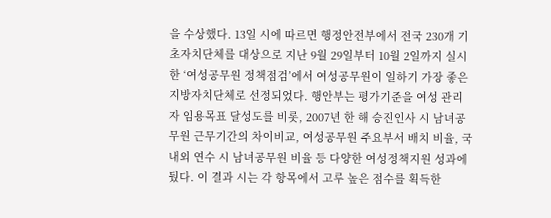을 수상했다. 13일 시에 따르면 행정안전부에서 전국 230개 기초자치단체를 대상으로 지난 9월 29일부터 10월 2일까지 실시한 ‘여성공무원 정책점검’에서 여성공무원이 일하기 가장 좋은 지방자치단체로 선정되었다. 행안부는 평가기준을 여성 관리자 임용목표 달성도를 비롯, 2007년 한 해 승진인사 시 남녀공무원 근무기간의 차이비교, 여성공무원 주요부서 배치 비율, 국내외 연수 시 남녀공무원 비율 등 다양한 여성정책지원 성과에 뒀다. 이 결과 시는 각 항목에서 고루 높은 점수를 획득한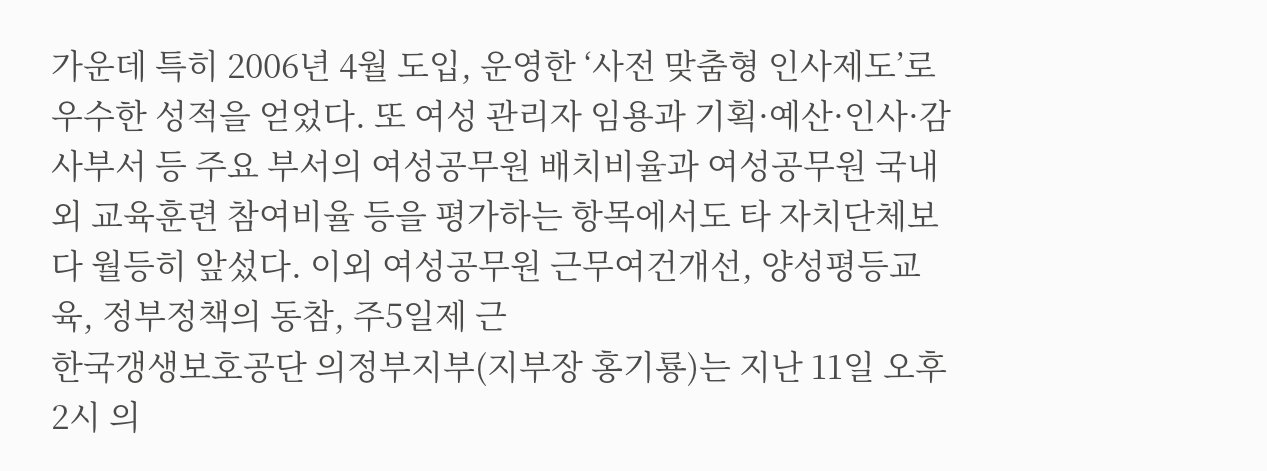가운데 특히 2006년 4월 도입, 운영한 ‘사전 맞춤형 인사제도’로 우수한 성적을 얻었다. 또 여성 관리자 임용과 기획·예산·인사·감사부서 등 주요 부서의 여성공무원 배치비율과 여성공무원 국내외 교육훈련 참여비율 등을 평가하는 항목에서도 타 자치단체보다 월등히 앞섰다. 이외 여성공무원 근무여건개선, 양성평등교육, 정부정책의 동참, 주5일제 근
한국갱생보호공단 의정부지부(지부장 홍기룡)는 지난 11일 오후2시 의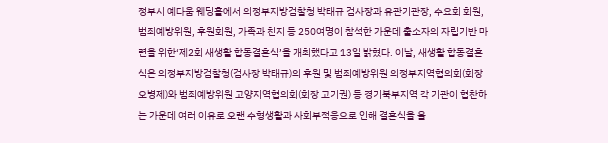정부시 예다움 웨딩홀에서 의정부지방검찰청 박태규 검사장과 유관기관장, 수요회 회원, 범죄예방위원, 후원회원, 가족과 친지 등 250여명이 참석한 가운데 출소자의 자립기반 마련을 위한‘제2회 새생활 합동결혼식’을 개최했다고 13일 밝혔다. 이날, 새생활 합동결혼식은 의정부지방검찰청(검사장 박태규)의 후원 및 범죄예방위원 의정부지역협의회(회장 오병제)와 범죄예방위원 고양지역협의회(회장 고기권) 등 경기북부지역 각 기관이 협찬하는 가운데 여러 이유로 오랜 수형생활과 사회부적응으로 인해 결혼식을 올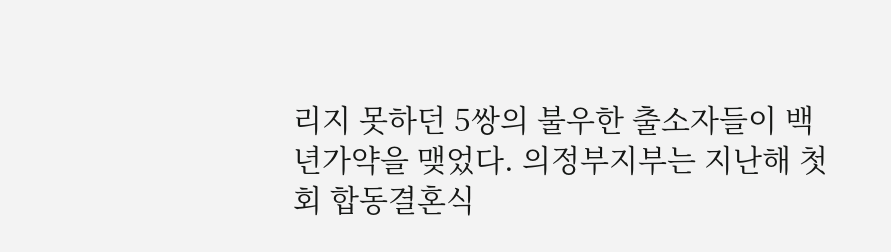리지 못하던 5쌍의 불우한 출소자들이 백년가약을 맺었다. 의정부지부는 지난해 첫 회 합동결혼식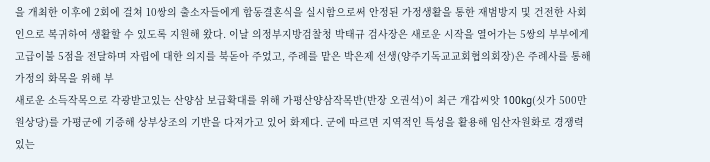을 개최한 이후에 2회에 걸쳐 10쌍의 출소자들에게 합동결혼식을 실시함으로써 안정된 가정생활을 통한 재범방지 및 건전한 사회인으로 복귀하여 생활할 수 있도록 지원해 왔다. 이날 의정부지방검찰청 박태규 검사장은 새로운 시작을 열어가는 5쌍의 부부에게 고급이불 5점을 전달하며 자립에 대한 의지를 북돋아 주었고, 주례를 맡은 박은제 선생(양주기독교교회협의회장)은 주례사를 통해 가정의 화목을 위해 부
새로운 소득작목으로 각광받고있는 산양삼 보급확대를 위해 가평산양삼작목반(반장 오권석)이 최근 개갑씨앗 100kg(싯가 500만원상당)를 가평군에 기증해 상부상조의 기반을 다져가고 있어 화제다. 군에 따르면 지역적인 특성을 활용해 임산자원화로 경쟁력있는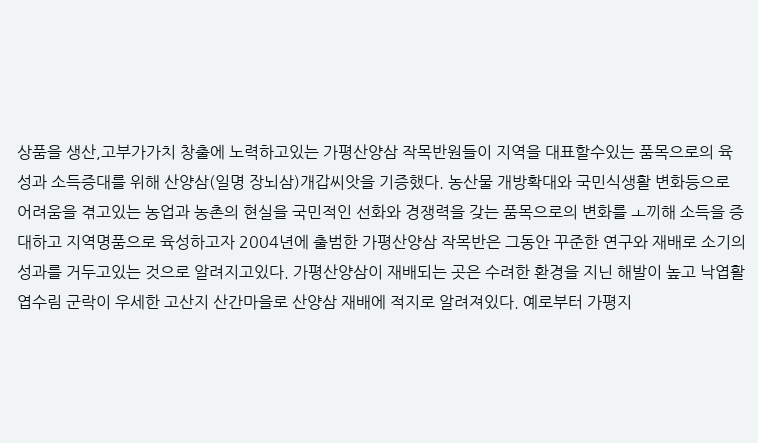상품을 생산,고부가가치 창출에 노력하고있는 가평산양삼 작목반원들이 지역을 대표할수있는 품목으로의 육성과 소득증대를 위해 산양삼(일명 장뇌삼)개갑씨앗을 기증했다. 농산물 개방확대와 국민식생활 변화등으로 어려움을 겪고있는 농업과 농촌의 현실을 국민적인 선화와 경쟁력을 갖는 품목으로의 변화를 ㅗ끼해 소득을 증대하고 지역명품으로 육성하고자 2004년에 출범한 가평산양삼 작목반은 그동안 꾸준한 연구와 재배로 소기의 성과를 거두고있는 것으로 알려지고있다. 가평산양삼이 재배되는 곳은 수려한 환경을 지닌 해발이 높고 낙엽활엽수림 군락이 우세한 고산지 산간마을로 산양삼 재배에 적지로 알려져있다. 예로부터 가평지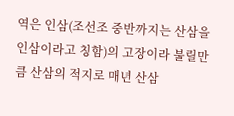역은 인삼(조선조 중반까지는 산삼을 인삼이라고 칭함)의 고장이라 불릴만큼 산삼의 적지로 매년 산삼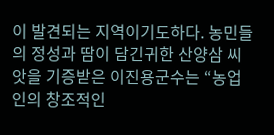이 발견되는 지역이기도하다. 농민들의 정성과 땀이 담긴귀한 산양삼 씨앗을 기증받은 이진용군수는 “농업인의 창조적인